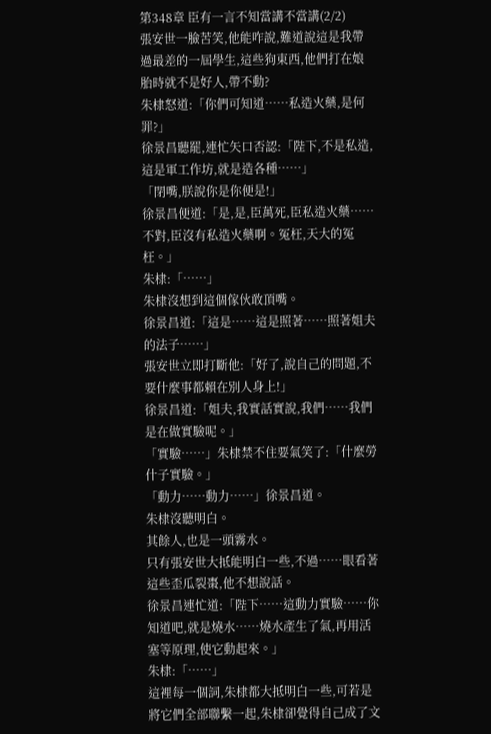第348章 臣有一言不知當講不當講(2/2)
張安世一臉苦笑,他能咋說,難道說這是我帶過最差的一屆學生,這些狗東西,他們打在娘胎時就不是好人,帶不動?
朱棣怒道:「你們可知道……私造火藥,是何罪?」
徐景昌聽罷,連忙矢口否認:「陛下,不是私造,這是軍工作坊,就是造各種……」
「閉嘴,朕說你是你便是!」
徐景昌便道:「是,是,臣萬死,臣私造火藥……不對,臣沒有私造火藥啊。冤枉,天大的冤枉。」
朱棣:「……」
朱棣沒想到這個傢伙敢頂嘴。
徐景昌道:「這是……這是照著……照著姐夫的法子……」
張安世立即打斷他:「好了,說自己的問題,不要什麼事都賴在別人身上!」
徐景昌道:「姐夫,我實話實說,我們……我們是在做實驗呢。」
「實驗……」朱棣禁不住要氣笑了:「什麼勞什子實驗。」
「動力……動力……」徐景昌道。
朱棣沒聽明白。
其餘人,也是一頭霧水。
只有張安世大抵能明白一些,不過……眼看著這些歪瓜裂棗,他不想說話。
徐景昌連忙道:「陛下……這動力實驗……你知道吧,就是燒水……燒水產生了氣,再用活塞等原理,使它動起來。」
朱棣:「……」
這裡每一個詞,朱棣都大抵明白一些,可若是將它們全部聯繫一起,朱棣卻覺得自己成了文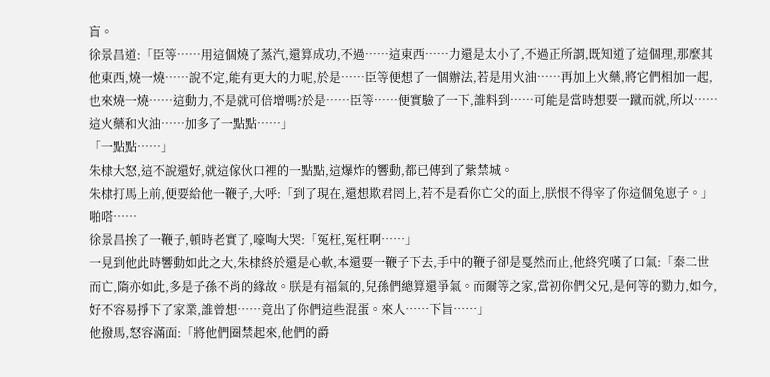盲。
徐景昌道:「臣等……用這個燒了蒸汽,還算成功,不過……這東西……力還是太小了,不過正所謂,既知道了這個理,那麼其他東西,燒一燒……說不定,能有更大的力呢,於是……臣等便想了一個辦法,若是用火油……再加上火藥,將它們相加一起,也來燒一燒……這動力,不是就可倍增嗎?於是……臣等……便實驗了一下,誰料到……可能是當時想要一蹴而就,所以……這火藥和火油……加多了一點點……」
「一點點……」
朱棣大怒,這不說還好,就這傢伙口裡的一點點,這爆炸的響動,都已傳到了紫禁城。
朱棣打馬上前,便要給他一鞭子,大呼:「到了現在,還想欺君罔上,若不是看你亡父的面上,朕恨不得宰了你這個兔崽子。」
啪嗒……
徐景昌挨了一鞭子,頓時老實了,嚎啕大哭:「冤枉,冤枉啊……」
一見到他此時響動如此之大,朱棣終於還是心軟,本還要一鞭子下去,手中的鞭子卻是戛然而止,他終究嘆了口氣:「秦二世而亡,隋亦如此,多是子孫不肖的緣故。朕是有福氣的,兒孫們總算還爭氣。而爾等之家,當初你們父兄,是何等的勠力,如今,好不容易掙下了家業,誰曾想……竟出了你們這些混蛋。來人……下旨……」
他撥馬,怒容滿面:「將他們圈禁起來,他們的爵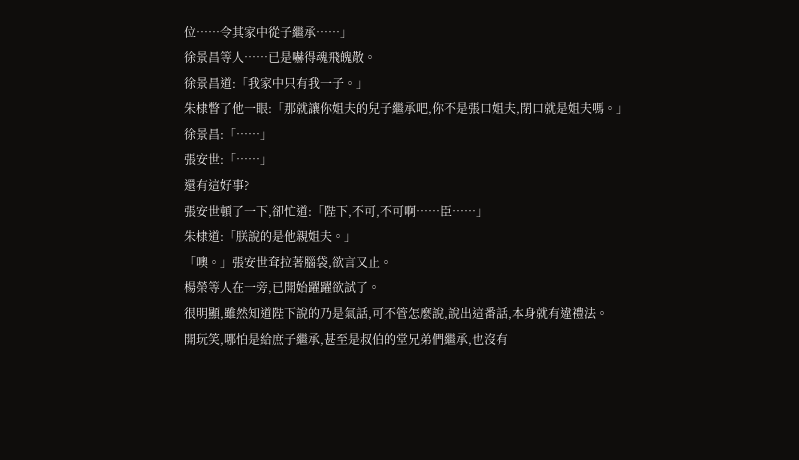位……令其家中從子繼承……」
徐景昌等人……已是嚇得魂飛魄散。
徐景昌道:「我家中只有我一子。」
朱棣瞥了他一眼:「那就讓你姐夫的兒子繼承吧,你不是張口姐夫,閉口就是姐夫嗎。」
徐景昌:「……」
張安世:「……」
還有這好事?
張安世頓了一下,卻忙道:「陛下,不可,不可啊……臣……」
朱棣道:「朕說的是他親姐夫。」
「噢。」張安世耷拉著腦袋,欲言又止。
楊榮等人在一旁,已開始躍躍欲試了。
很明顯,雖然知道陛下說的乃是氣話,可不管怎麼說,說出這番話,本身就有違禮法。
開玩笑,哪怕是給庶子繼承,甚至是叔伯的堂兄弟們繼承,也沒有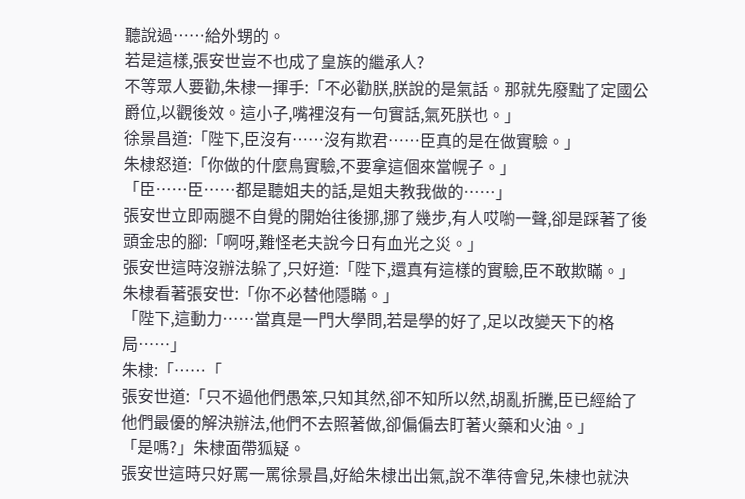聽說過……給外甥的。
若是這樣,張安世豈不也成了皇族的繼承人?
不等眾人要勸,朱棣一揮手:「不必勸朕,朕說的是氣話。那就先廢黜了定國公爵位,以觀後效。這小子,嘴裡沒有一句實話,氣死朕也。」
徐景昌道:「陛下,臣沒有……沒有欺君……臣真的是在做實驗。」
朱棣怒道:「你做的什麼鳥實驗,不要拿這個來當幌子。」
「臣……臣……都是聽姐夫的話,是姐夫教我做的……」
張安世立即兩腿不自覺的開始往後挪,挪了幾步,有人哎喲一聲,卻是踩著了後頭金忠的腳:「啊呀,難怪老夫說今日有血光之災。」
張安世這時沒辦法躲了,只好道:「陛下,還真有這樣的實驗,臣不敢欺瞞。」
朱棣看著張安世:「你不必替他隱瞞。」
「陛下,這動力……當真是一門大學問,若是學的好了,足以改變天下的格局……」
朱棣:「……「
張安世道:「只不過他們愚笨,只知其然,卻不知所以然,胡亂折騰,臣已經給了他們最優的解決辦法,他們不去照著做,卻偏偏去盯著火藥和火油。」
「是嗎?」朱棣面帶狐疑。
張安世這時只好罵一罵徐景昌,好給朱棣出出氣,說不準待會兒,朱棣也就決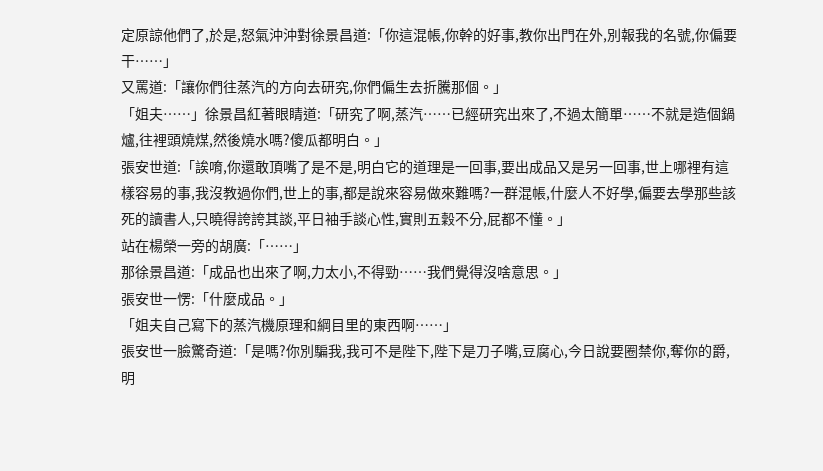定原諒他們了,於是,怒氣沖沖對徐景昌道:「你這混帳,你幹的好事,教你出門在外,別報我的名號,你偏要干……」
又罵道:「讓你們往蒸汽的方向去研究,你們偏生去折騰那個。」
「姐夫……」徐景昌紅著眼睛道:「研究了啊,蒸汽……已經研究出來了,不過太簡單……不就是造個鍋爐,往裡頭燒煤,然後燒水嗎?傻瓜都明白。」
張安世道:「誒唷,你還敢頂嘴了是不是,明白它的道理是一回事,要出成品又是另一回事,世上哪裡有這樣容易的事,我沒教過你們,世上的事,都是說來容易做來難嗎?一群混帳,什麼人不好學,偏要去學那些該死的讀書人,只曉得誇誇其談,平日袖手談心性,實則五穀不分,屁都不懂。」
站在楊榮一旁的胡廣:「……」
那徐景昌道:「成品也出來了啊,力太小,不得勁……我們覺得沒啥意思。」
張安世一愣:「什麼成品。」
「姐夫自己寫下的蒸汽機原理和綱目里的東西啊……」
張安世一臉驚奇道:「是嗎?你別騙我,我可不是陛下,陛下是刀子嘴,豆腐心,今日說要圈禁你,奪你的爵,明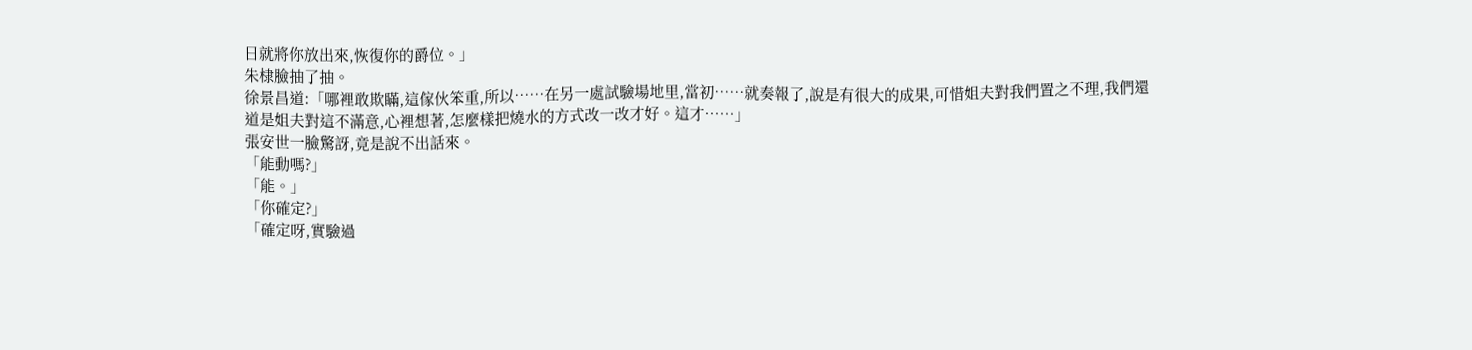日就將你放出來,恢復你的爵位。」
朱棣臉抽了抽。
徐景昌道:「哪裡敢欺瞞,這傢伙笨重,所以……在另一處試驗場地里,當初……就奏報了,說是有很大的成果,可惜姐夫對我們置之不理,我們還道是姐夫對這不滿意,心裡想著,怎麼樣把燒水的方式改一改才好。這才……」
張安世一臉驚訝,竟是說不出話來。
「能動嗎?」
「能。」
「你確定?」
「確定呀,實驗過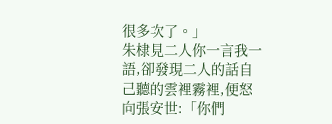很多次了。」
朱棣見二人你一言我一語,卻發現二人的話自己聽的雲裡霧裡,便怒向張安世:「你們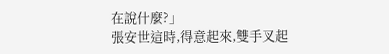在說什麼?」
張安世這時,得意起來,雙手叉起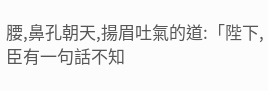腰,鼻孔朝天,揚眉吐氣的道:「陛下,臣有一句話不知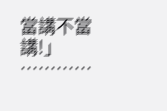當講不當講!」
…………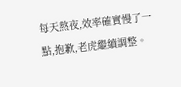每天熬夜,效率確實慢了一點,抱歉,老虎繼續調整。